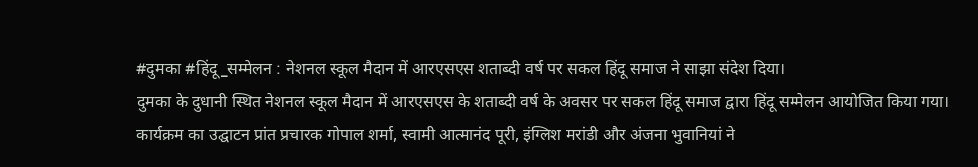#दुमका #हिंदू_सम्मेलन : नेशनल स्कूल मैदान में आरएसएस शताब्दी वर्ष पर सकल हिंदू समाज ने साझा संदेश दिया।
दुमका के दुधानी स्थित नेशनल स्कूल मैदान में आरएसएस के शताब्दी वर्ष के अवसर पर सकल हिंदू समाज द्वारा हिंदू सम्मेलन आयोजित किया गया। कार्यक्रम का उद्घाटन प्रांत प्रचारक गोपाल शर्मा, स्वामी आत्मानंद पूरी, इंग्लिश मरांडी और अंजना भुवानियां ने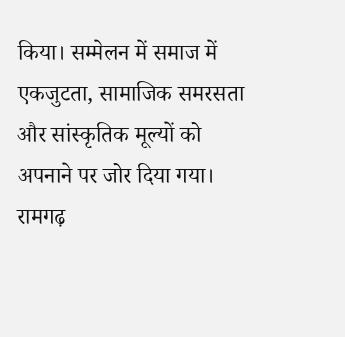किया। सम्मेलन में समाज में एकजुटता, सामाजिक समरसता और सांस्कृतिक मूल्यों को अपनाने पर जोर दिया गया। रामगढ़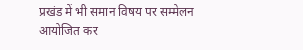प्रखंड में भी समान विषय पर सम्मेलन आयोजित कर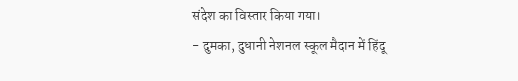संदेश का विस्तार किया गया।
- दुमका, दुधानी नेशनल स्कूल मैदान में हिंदू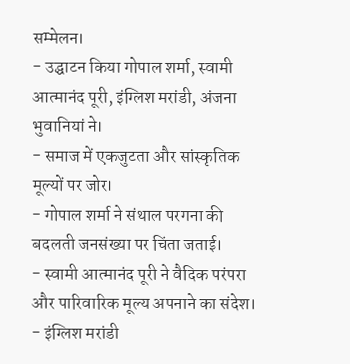सम्मेलन।
- उद्घाटन किया गोपाल शर्मा, स्वामी आत्मानंद पूरी, इंग्लिश मरांडी, अंजना भुवानियां ने।
- समाज में एकजुटता और सांस्कृतिक मूल्यों पर जोर।
- गोपाल शर्मा ने संथाल परगना की बदलती जनसंख्या पर चिंता जताई।
- स्वामी आत्मानंद पूरी ने वैदिक परंपरा और पारिवारिक मूल्य अपनाने का संदेश।
- इंग्लिश मरांडी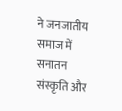ने जनजातीय समाज में सनातन संस्कृति और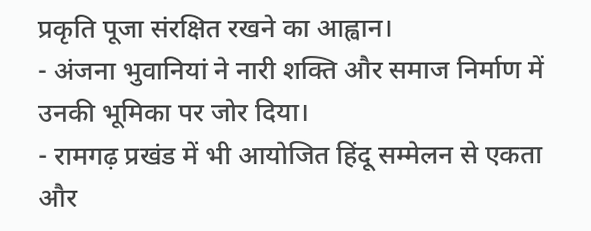प्रकृति पूजा संरक्षित रखने का आह्वान।
- अंजना भुवानियां ने नारी शक्ति और समाज निर्माण में उनकी भूमिका पर जोर दिया।
- रामगढ़ प्रखंड में भी आयोजित हिंदू सम्मेलन से एकता और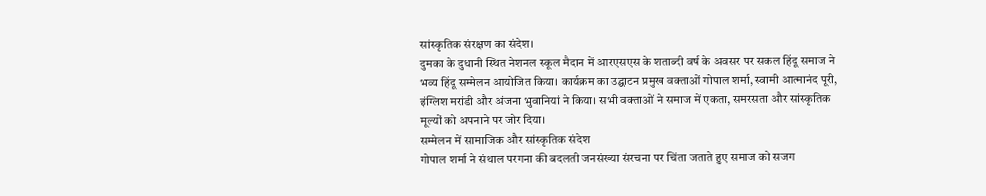सांस्कृतिक संरक्षण का संदेश।
दुमका के दुधानी स्थित नेशनल स्कूल मैदान में आरएसएस के शताब्दी वर्ष के अवसर पर सकल हिंदू समाज ने भव्य हिंदू सम्मेलन आयोजित किया। कार्यक्रम का उद्घाटन प्रमुख वक्ताओं गोपाल शर्मा, स्वामी आत्मानंद पूरी, इंग्लिश मरांडी और अंजना भुवानियां ने किया। सभी वक्ताओं ने समाज में एकता, समरसता और सांस्कृतिक मूल्यों को अपनाने पर जोर दिया।
सम्मेलन में सामाजिक और सांस्कृतिक संदेश
गोपाल शर्मा ने संथाल परगना की बदलती जनसंख्या संरचना पर चिंता जताते हुए समाज को सजग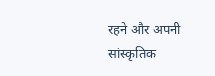रहने और अपनी सांस्कृतिक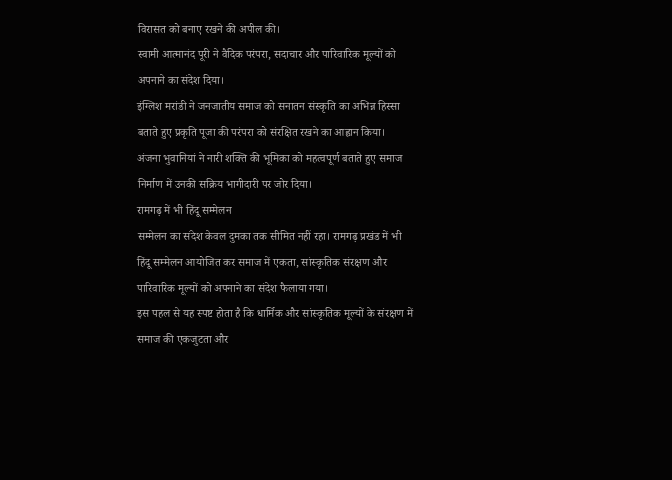विरासत को बनाए रखने की अपील की।
स्वामी आत्मानंद पूरी ने वैदिक परंपरा, सदाचार और पारिवारिक मूल्यों को अपनाने का संदेश दिया।
इंग्लिश मरांडी ने जनजातीय समाज को सनातन संस्कृति का अभिन्न हिस्सा बताते हुए प्रकृति पूजा की परंपरा को संरक्षित रखने का आह्वान किया।
अंजना भुवानियां ने नारी शक्ति की भूमिका को महत्वपूर्ण बताते हुए समाज निर्माण में उनकी सक्रिय भागीदारी पर जोर दिया।
रामगढ़ में भी हिंदू सम्मेलन
सम्मेलन का संदेश केवल दुमका तक सीमित नहीं रहा। रामगढ़ प्रखंड में भी हिंदू सम्मेलन आयोजित कर समाज में एकता, सांस्कृतिक संरक्षण और पारिवारिक मूल्यों को अपनाने का संदेश फैलाया गया।
इस पहल से यह स्पष्ट होता है कि धार्मिक और सांस्कृतिक मूल्यों के संरक्षण में समाज की एकजुटता और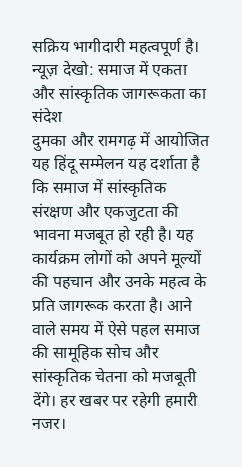सक्रिय भागीदारी महत्वपूर्ण है।
न्यूज़ देखो: समाज में एकता और सांस्कृतिक जागरूकता का संदेश
दुमका और रामगढ़ में आयोजित यह हिंदू सम्मेलन यह दर्शाता है कि समाज में सांस्कृतिक संरक्षण और एकजुटता की भावना मजबूत हो रही है। यह कार्यक्रम लोगों को अपने मूल्यों की पहचान और उनके महत्व के प्रति जागरूक करता है। आने वाले समय में ऐसे पहल समाज की सामूहिक सोच और सांस्कृतिक चेतना को मजबूती देंगे। हर खबर पर रहेगी हमारी नजर।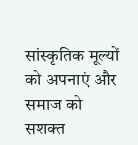सांस्कृतिक मूल्यों को अपनाएं और समाज को सशक्त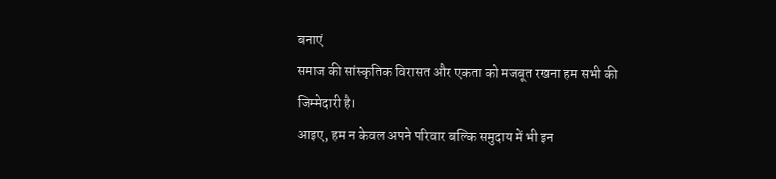बनाएं
समाज की सांस्कृतिक विरासत और एकता को मजबूत रखना हम सभी की जिम्मेदारी है।
आइए, हम न केवल अपने परिवार बल्कि समुदाय में भी इन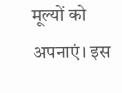मूल्यों को अपनाएं। इस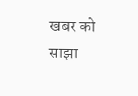खबर को साझा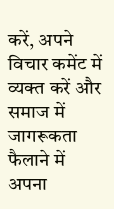करें, अपने विचार कमेंट में व्यक्त करें और समाज में जागरूकता फैलाने में अपना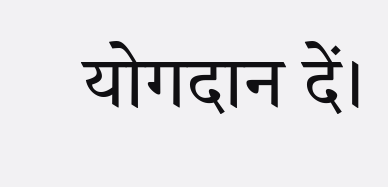योगदान दें।